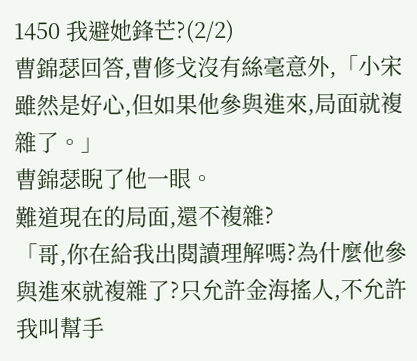1450 我避她鋒芒?(2/2)
曹錦瑟回答,曹修戈沒有絲毫意外,「小宋雖然是好心,但如果他參與進來,局面就複雜了。」
曹錦瑟睨了他一眼。
難道現在的局面,還不複雜?
「哥,你在給我出閱讀理解嗎?為什麼他參與進來就複雜了?只允許金海搖人,不允許我叫幫手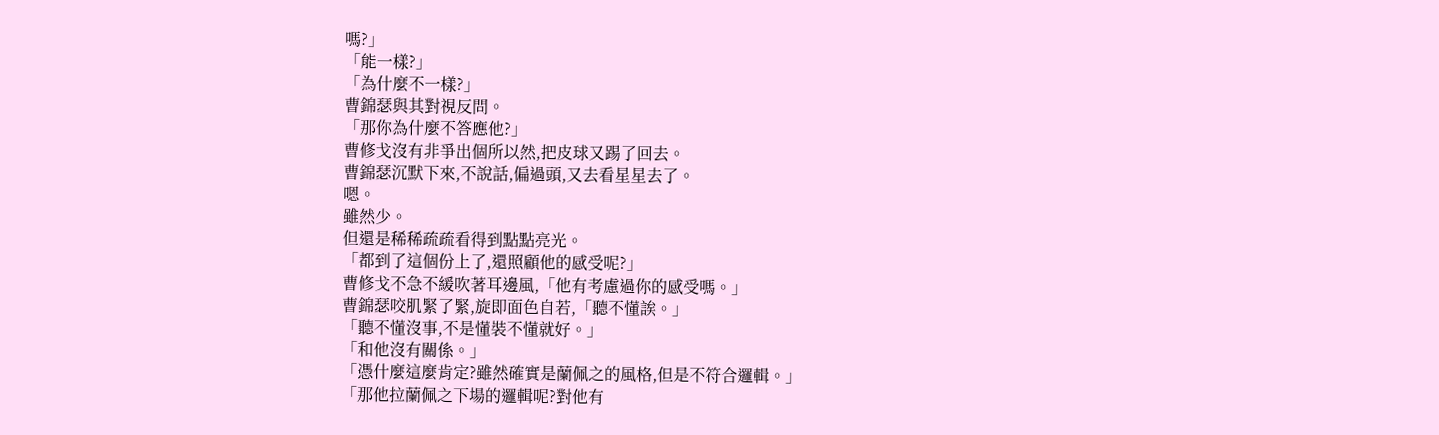嗎?」
「能一樣?」
「為什麼不一樣?」
曹錦瑟與其對視反問。
「那你為什麼不答應他?」
曹修戈沒有非爭出個所以然,把皮球又踢了回去。
曹錦瑟沉默下來,不說話,偏過頭,又去看星星去了。
嗯。
雖然少。
但還是稀稀疏疏看得到點點亮光。
「都到了這個份上了,還照顧他的感受呢?」
曹修戈不急不緩吹著耳邊風,「他有考慮過你的感受嗎。」
曹錦瑟咬肌緊了緊,旋即面色自若,「聽不懂誒。」
「聽不懂沒事,不是懂裝不懂就好。」
「和他沒有關係。」
「憑什麼這麼肯定?雖然確實是蘭佩之的風格,但是不符合邏輯。」
「那他拉蘭佩之下場的邏輯呢?對他有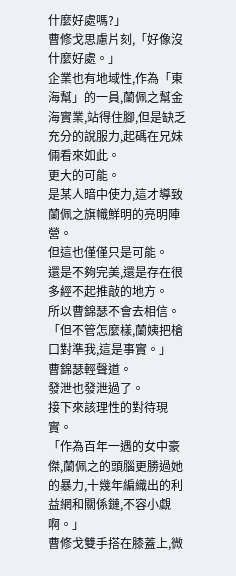什麼好處嗎?」
曹修戈思慮片刻,「好像沒什麼好處。」
企業也有地域性,作為「東海幫」的一員,蘭佩之幫金海實業,站得住腳,但是缺乏充分的說服力,起碼在兄妹倆看來如此。
更大的可能。
是某人暗中使力,這才導致蘭佩之旗幟鮮明的亮明陣營。
但這也僅僅只是可能。
還是不夠完美,還是存在很多經不起推敲的地方。
所以曹錦瑟不會去相信。
「但不管怎麼樣,蘭姨把槍口對準我,這是事實。」
曹錦瑟輕聲道。
發泄也發泄過了。
接下來該理性的對待現實。
「作為百年一遇的女中豪傑,蘭佩之的頭腦更勝過她的暴力,十幾年編織出的利益網和關係鏈,不容小覷啊。」
曹修戈雙手搭在膝蓋上,微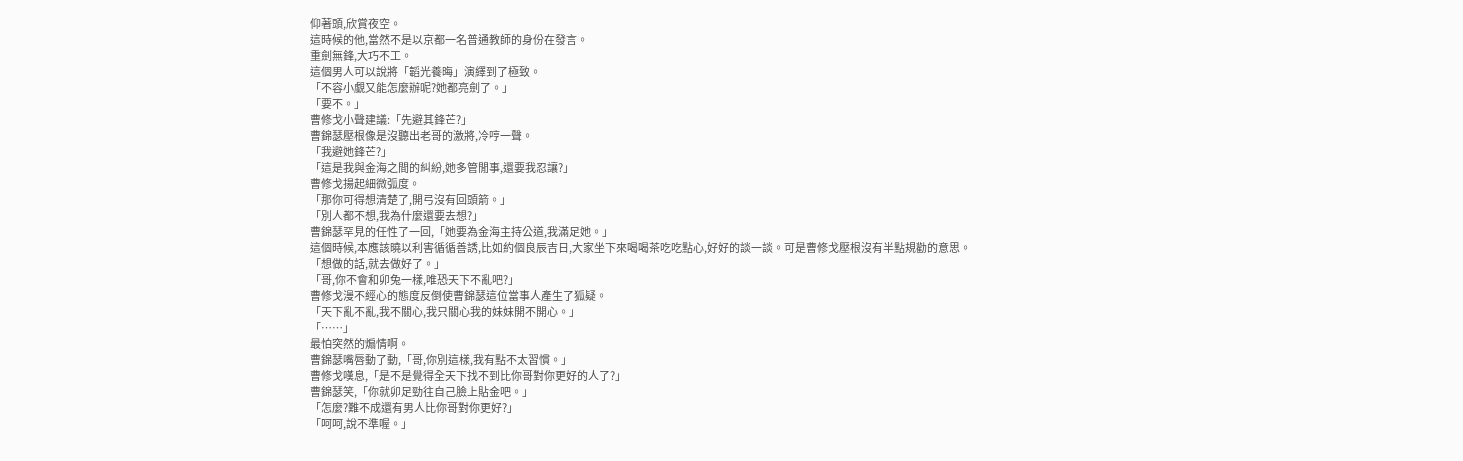仰著頭,欣賞夜空。
這時候的他,當然不是以京都一名普通教師的身份在發言。
重劍無鋒,大巧不工。
這個男人可以說將「韜光養晦」演繹到了極致。
「不容小覷又能怎麼辦呢?她都亮劍了。」
「要不。」
曹修戈小聲建議:「先避其鋒芒?」
曹錦瑟壓根像是沒聽出老哥的激將,冷哼一聲。
「我避她鋒芒?」
「這是我與金海之間的糾紛,她多管閒事,還要我忍讓?」
曹修戈揚起細微弧度。
「那你可得想清楚了,開弓沒有回頭箭。」
「別人都不想,我為什麼還要去想?」
曹錦瑟罕見的任性了一回,「她要為金海主持公道,我滿足她。」
這個時候,本應該曉以利害循循善誘,比如約個良辰吉日,大家坐下來喝喝茶吃吃點心,好好的談一談。可是曹修戈壓根沒有半點規勸的意思。
「想做的話,就去做好了。」
「哥,你不會和卯兔一樣,唯恐天下不亂吧?」
曹修戈漫不經心的態度反倒使曹錦瑟這位當事人產生了狐疑。
「天下亂不亂,我不關心,我只關心我的妹妹開不開心。」
「……」
最怕突然的煽情啊。
曹錦瑟嘴唇動了動,「哥,你別這樣,我有點不太習慣。」
曹修戈嘆息,「是不是覺得全天下找不到比你哥對你更好的人了?」
曹錦瑟笑,「你就卯足勁往自己臉上貼金吧。」
「怎麼?難不成還有男人比你哥對你更好?」
「呵呵,說不準喔。」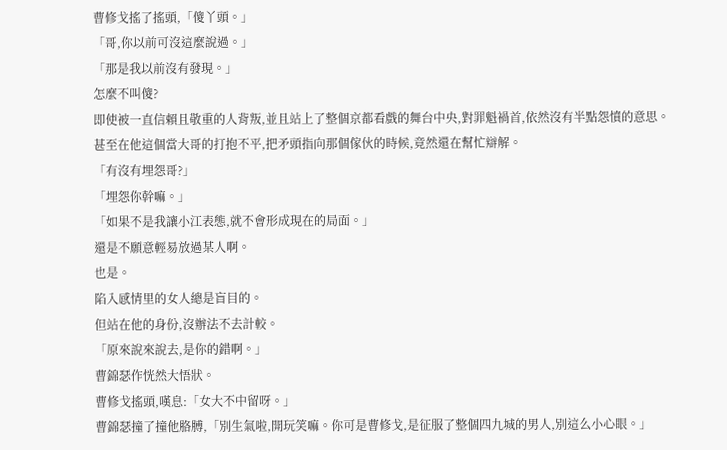曹修戈搖了搖頭,「傻丫頭。」
「哥,你以前可沒這麼說過。」
「那是我以前沒有發現。」
怎麼不叫傻?
即使被一直信賴且敬重的人背叛,並且站上了整個京都看戲的舞台中央,對罪魁禍首,依然沒有半點怨憤的意思。
甚至在他這個當大哥的打抱不平,把矛頭指向那個傢伙的時候,竟然還在幫忙辯解。
「有沒有埋怨哥?」
「埋怨你幹嘛。」
「如果不是我讓小江表態,就不會形成現在的局面。」
還是不願意輕易放過某人啊。
也是。
陷入感情里的女人總是盲目的。
但站在他的身份,沒辦法不去計較。
「原來說來說去,是你的錯啊。」
曹錦瑟作恍然大悟狀。
曹修戈搖頭,嘆息:「女大不中留呀。」
曹錦瑟撞了撞他胳膊,「別生氣啦,開玩笑嘛。你可是曹修戈,是征服了整個四九城的男人,別這么小心眼。」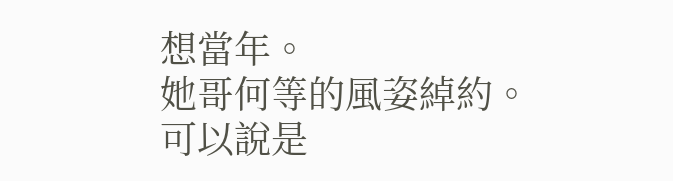想當年。
她哥何等的風姿綽約。
可以說是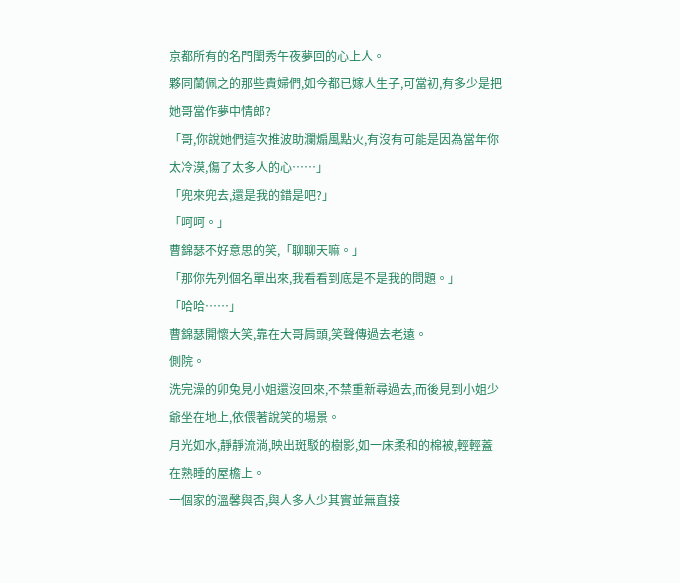京都所有的名門閨秀午夜夢回的心上人。
夥同蘭佩之的那些貴婦們,如今都已嫁人生子,可當初,有多少是把她哥當作夢中情郎?
「哥,你說她們這次推波助瀾煽風點火,有沒有可能是因為當年你太冷漠,傷了太多人的心……」
「兜來兜去,還是我的錯是吧?」
「呵呵。」
曹錦瑟不好意思的笑,「聊聊天嘛。」
「那你先列個名單出來,我看看到底是不是我的問題。」
「哈哈……」
曹錦瑟開懷大笑,靠在大哥肩頭,笑聲傳過去老遠。
側院。
洗完澡的卯兔見小姐還沒回來,不禁重新尋過去,而後見到小姐少爺坐在地上,依偎著說笑的場景。
月光如水,靜靜流淌,映出斑駁的樹影,如一床柔和的棉被,輕輕蓋在熟睡的屋檐上。
一個家的溫馨與否,與人多人少其實並無直接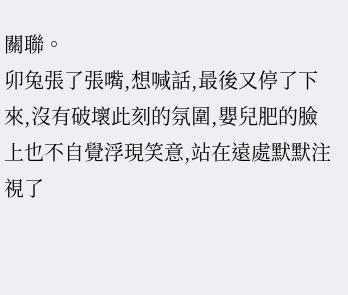關聯。
卯兔張了張嘴,想喊話,最後又停了下來,沒有破壞此刻的氛圍,嬰兒肥的臉上也不自覺浮現笑意,站在遠處默默注視了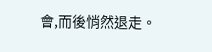會,而後悄然退走。